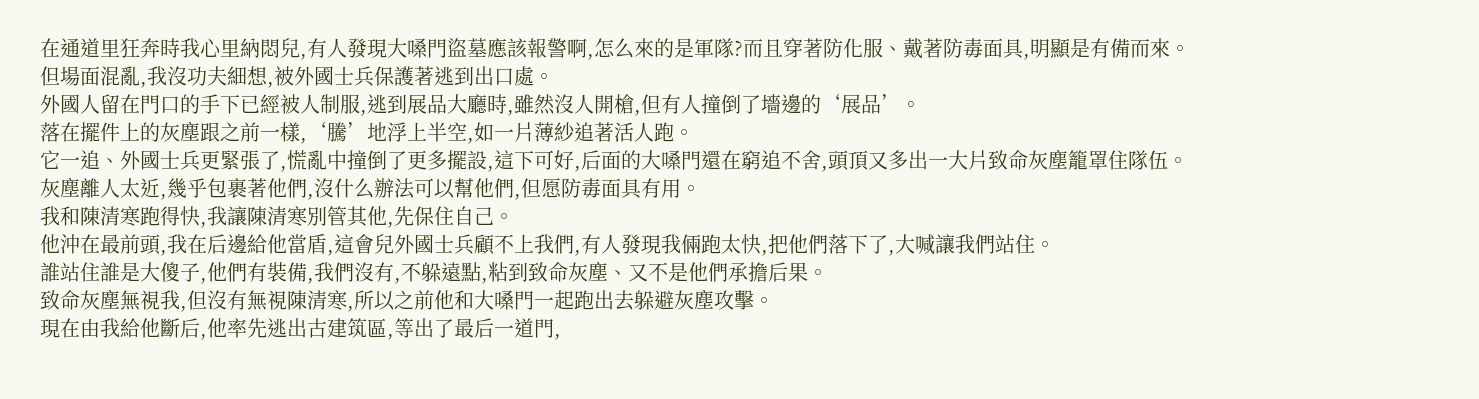在通道里狂奔時我心里納悶兒,有人發現大嗓門盜墓應該報警啊,怎么來的是軍隊?而且穿著防化服、戴著防毒面具,明顯是有備而來。
但場面混亂,我沒功夫細想,被外國士兵保護著逃到出口處。
外國人留在門口的手下已經被人制服,逃到展品大廳時,雖然沒人開槍,但有人撞倒了墻邊的‘展品’。
落在擺件上的灰塵跟之前一樣,‘騰’地浮上半空,如一片薄紗追著活人跑。
它一追、外國士兵更緊張了,慌亂中撞倒了更多擺設,這下可好,后面的大嗓門還在窮追不舍,頭頂又多出一大片致命灰塵籠罩住隊伍。
灰塵離人太近,幾乎包裹著他們,沒什么辦法可以幫他們,但愿防毒面具有用。
我和陳清寒跑得快,我讓陳清寒別管其他,先保住自己。
他沖在最前頭,我在后邊給他當盾,這會兒外國士兵顧不上我們,有人發現我倆跑太快,把他們落下了,大喊讓我們站住。
誰站住誰是大傻子,他們有裝備,我們沒有,不躲遠點,粘到致命灰塵、又不是他們承擔后果。
致命灰塵無視我,但沒有無視陳清寒,所以之前他和大嗓門一起跑出去躲避灰塵攻擊。
現在由我給他斷后,他率先逃出古建筑區,等出了最后一道門,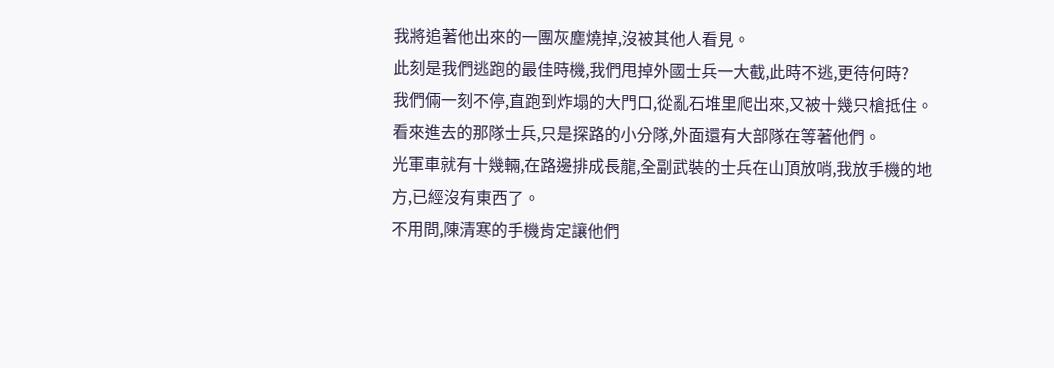我將追著他出來的一團灰塵燒掉,沒被其他人看見。
此刻是我們逃跑的最佳時機,我們甩掉外國士兵一大截,此時不逃,更待何時?
我們倆一刻不停,直跑到炸塌的大門口,從亂石堆里爬出來,又被十幾只槍抵住。
看來進去的那隊士兵,只是探路的小分隊,外面還有大部隊在等著他們。
光軍車就有十幾輛,在路邊排成長龍,全副武裝的士兵在山頂放哨,我放手機的地方,已經沒有東西了。
不用問,陳清寒的手機肯定讓他們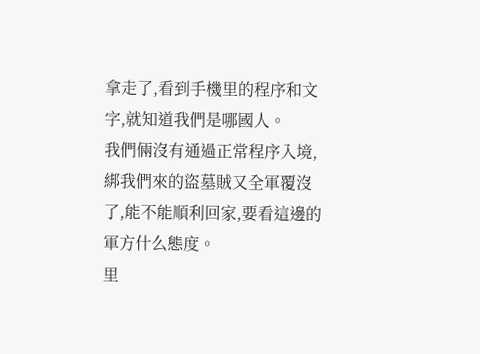拿走了,看到手機里的程序和文字,就知道我們是哪國人。
我們倆沒有通過正常程序入境,綁我們來的盜墓賊又全軍覆沒了,能不能順利回家,要看這邊的軍方什么態度。
里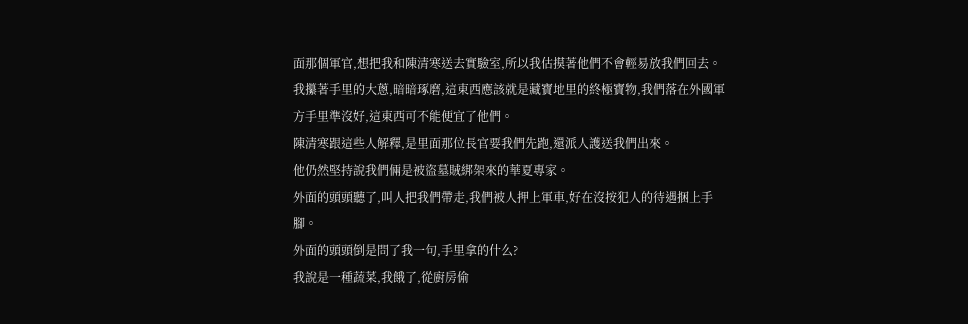面那個軍官,想把我和陳清寒送去實驗室,所以我估摸著他們不會輕易放我們回去。
我攥著手里的大蔥,暗暗琢磨,這東西應該就是藏寶地里的終極寶物,我們落在外國軍方手里準沒好,這東西可不能便宜了他們。
陳清寒跟這些人解釋,是里面那位長官要我們先跑,還派人護送我們出來。
他仍然堅持說我們倆是被盜墓賊綁架來的華夏專家。
外面的頭頭聽了,叫人把我們帶走,我們被人押上軍車,好在沒按犯人的待遇捆上手腳。
外面的頭頭倒是問了我一句,手里拿的什么?
我說是一種蔬菜,我餓了,從廚房偷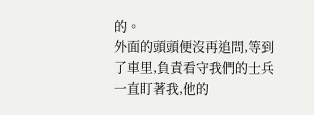的。
外面的頭頭便沒再追問,等到了車里,負責看守我們的士兵一直盯著我,他的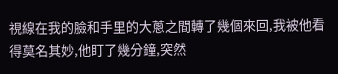視線在我的臉和手里的大蔥之間轉了幾個來回,我被他看得莫名其妙,他盯了幾分鐘,突然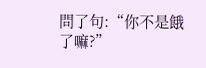問了句:“你不是餓了嘛?”